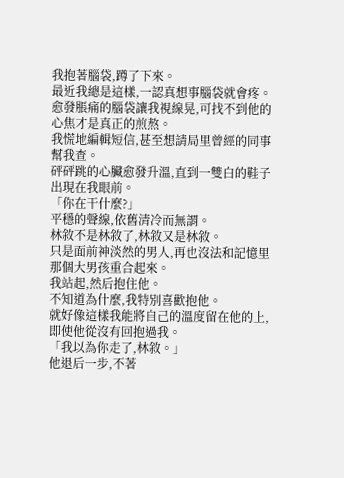我抱著腦袋,蹲了下來。
最近我總是這樣,一認真想事腦袋就會疼。
愈發脹痛的腦袋讓我視線晃,可找不到他的心焦才是真正的煎熬。
我慌地編輯短信,甚至想請局里曾經的同事幫我查。
砰砰跳的心臟愈發升溫,直到一雙白的鞋子出現在我眼前。
「你在干什麼?」
平穩的聲線,依舊清冷而無謂。
林敘不是林敘了,林敘又是林敘。
只是面前神淡然的男人,再也沒法和記憶里那個大男孩重合起來。
我站起,然后抱住他。
不知道為什麼,我特別喜歡抱他。
就好像這樣我能將自己的溫度留在他的上,即使他從沒有回抱過我。
「我以為你走了,林敘。」
他退后一步,不著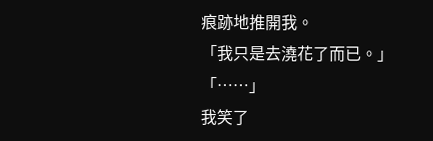痕跡地推開我。
「我只是去澆花了而已。」
「……」
我笑了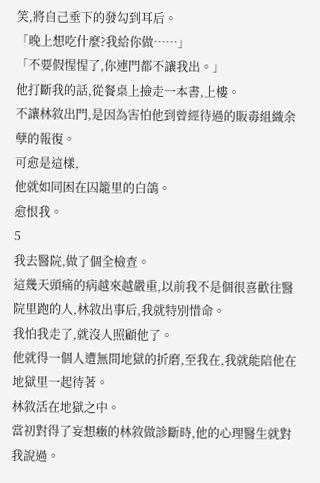笑,將自己垂下的發勾到耳后。
「晚上想吃什麼?我給你做……」
「不要假惺惺了,你連門都不讓我出。」
他打斷我的話,從餐桌上撿走一本書,上樓。
不讓林敘出門,是因為害怕他到曾經待過的販毒組織余孽的報復。
可愈是這樣,
他就如同困在囚籠里的白鴿。
愈恨我。
5
我去醫院,做了個全檢查。
這幾天頭痛的病越來越嚴重,以前我不是個很喜歡往醫院里跑的人,林敘出事后,我就特別惜命。
我怕我走了,就沒人照顧他了。
他就得一個人遭無間地獄的折磨,至我在,我就能陪他在地獄里一起待著。
林敘活在地獄之中。
當初對得了妄想癥的林敘做診斷時,他的心理醫生就對我說過。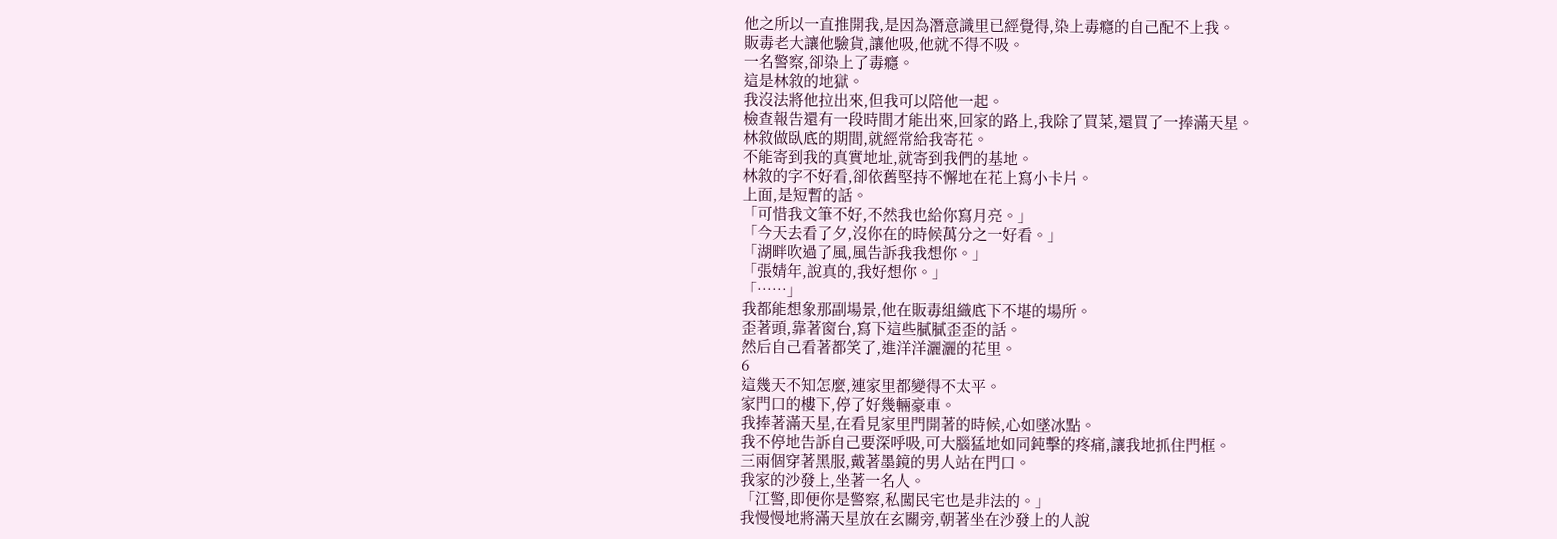他之所以一直推開我,是因為潛意識里已經覺得,染上毒癮的自己配不上我。
販毒老大讓他驗貨,讓他吸,他就不得不吸。
一名警察,卻染上了毒癮。
這是林敘的地獄。
我沒法將他拉出來,但我可以陪他一起。
檢查報告還有一段時間才能出來,回家的路上,我除了買菜,還買了一捧滿天星。
林敘做臥底的期間,就經常給我寄花。
不能寄到我的真實地址,就寄到我們的基地。
林敘的字不好看,卻依舊堅持不懈地在花上寫小卡片。
上面,是短暫的話。
「可惜我文筆不好,不然我也給你寫月亮。」
「今天去看了夕,沒你在的時候萬分之一好看。」
「湖畔吹過了風,風告訴我我想你。」
「張婧年,說真的,我好想你。」
「……」
我都能想象那副場景,他在販毒組織底下不堪的場所。
歪著頭,靠著窗台,寫下這些膩膩歪歪的話。
然后自己看著都笑了,進洋洋灑灑的花里。
6
這幾天不知怎麼,連家里都變得不太平。
家門口的樓下,停了好幾輛豪車。
我捧著滿天星,在看見家里門開著的時候,心如墜冰點。
我不停地告訴自己要深呼吸,可大腦猛地如同鈍擊的疼痛,讓我地抓住門框。
三兩個穿著黑服,戴著墨鏡的男人站在門口。
我家的沙發上,坐著一名人。
「江警,即便你是警察,私闖民宅也是非法的。」
我慢慢地將滿天星放在玄關旁,朝著坐在沙發上的人說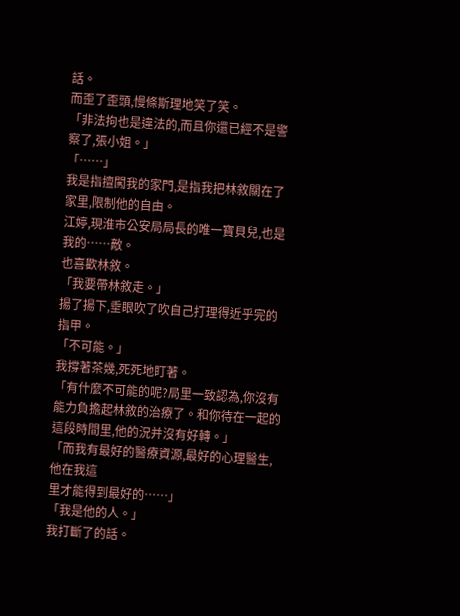話。
而歪了歪頭,慢條斯理地笑了笑。
「非法拘也是違法的,而且你還已經不是警察了,張小姐。」
「……」
我是指擅闖我的家門,是指我把林敘關在了家里,限制他的自由。
江婷,現淮市公安局局長的唯一寶貝兒,也是我的……敵。
也喜歡林敘。
「我要帶林敘走。」
揚了揚下,垂眼吹了吹自己打理得近乎完的指甲。
「不可能。」
我撐著茶幾,死死地盯著。
「有什麼不可能的呢?局里一致認為,你沒有能力負擔起林敘的治療了。和你待在一起的這段時間里,他的況并沒有好轉。」
「而我有最好的醫療資源,最好的心理醫生,他在我這
里才能得到最好的……」
「我是他的人。」
我打斷了的話。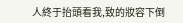人終于抬頭看我,致的妝容下倒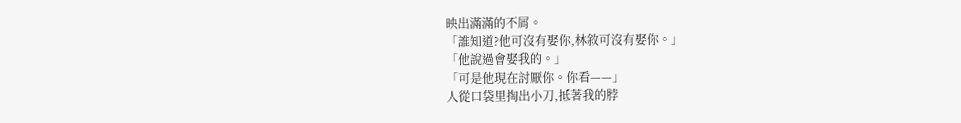映出滿滿的不屑。
「誰知道?他可沒有娶你,林敘可沒有娶你。」
「他說過會娶我的。」
「可是他現在討厭你。你看——」
人從口袋里掏出小刀,抵著我的脖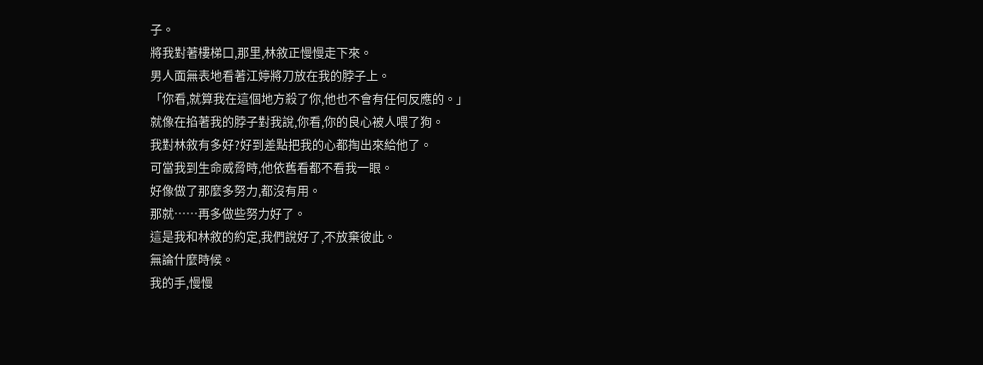子。
將我對著樓梯口,那里,林敘正慢慢走下來。
男人面無表地看著江婷將刀放在我的脖子上。
「你看,就算我在這個地方殺了你,他也不會有任何反應的。」
就像在掐著我的脖子對我說,你看,你的良心被人喂了狗。
我對林敘有多好?好到差點把我的心都掏出來給他了。
可當我到生命威脅時,他依舊看都不看我一眼。
好像做了那麼多努力,都沒有用。
那就……再多做些努力好了。
這是我和林敘的約定,我們說好了,不放棄彼此。
無論什麼時候。
我的手,慢慢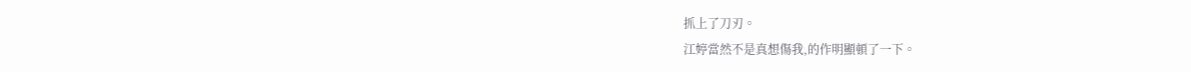抓上了刀刃。
江婷當然不是真想傷我,的作明顯頓了一下。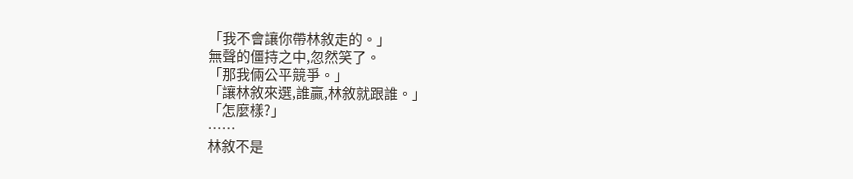「我不會讓你帶林敘走的。」
無聲的僵持之中,忽然笑了。
「那我倆公平競爭。」
「讓林敘來選,誰贏,林敘就跟誰。」
「怎麼樣?」
……
林敘不是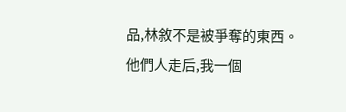品,林敘不是被爭奪的東西。
他們人走后,我一個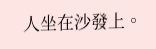人坐在沙發上。